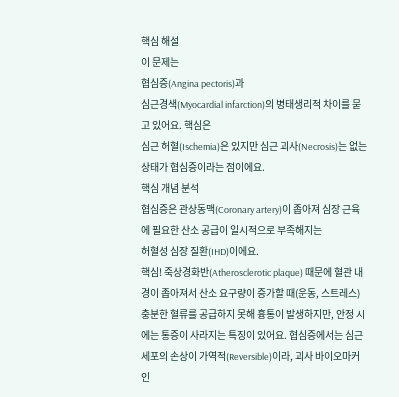핵심 해설
이 문제는
협심증(Angina pectoris)과
심근경색(Myocardial infarction)의 병태생리적 차이를 묻고 있어요. 핵심은
심근 허혈(Ischemia)은 있지만 심근 괴사(Necrosis)는 없는 상태가 협심증이라는 점이에요.
핵심 개념 분석
협심증은 관상동맥(Coronary artery)이 좁아져 심장 근육에 필요한 산소 공급이 일시적으로 부족해지는
허혈성 심장 질환(IHD)이에요.
핵심! 죽상경화반(Atherosclerotic plaque) 때문에 혈관 내경이 좁아져서 산소 요구량이 증가할 때(운동, 스트레스) 충분한 혈류를 공급하지 못해 흉통이 발생하지만, 안정 시에는 통증이 사라지는 특징이 있어요. 협심증에서는 심근 세포의 손상이 가역적(Reversible)이라, 괴사 바이오마커인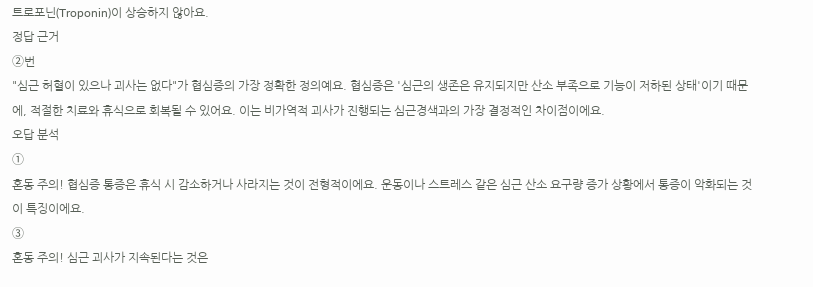트로포닌(Troponin)이 상승하지 않아요.
정답 근거
②번
"심근 허혈이 있으나 괴사는 없다"가 협심증의 가장 정확한 정의예요. 협심증은 '심근의 생존은 유지되지만 산소 부족으로 기능이 저하된 상태'이기 때문에, 적절한 치료와 휴식으로 회복될 수 있어요. 이는 비가역적 괴사가 진행되는 심근경색과의 가장 결정적인 차이점이에요.
오답 분석
①
혼동 주의! 협심증 통증은 휴식 시 감소하거나 사라지는 것이 전형적이에요. 운동이나 스트레스 같은 심근 산소 요구량 증가 상황에서 통증이 악화되는 것이 특징이에요.
③
혼동 주의! 심근 괴사가 지속된다는 것은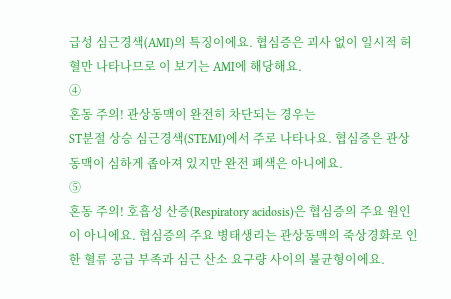급성 심근경색(AMI)의 특징이에요. 협심증은 괴사 없이 일시적 허혈만 나타나므로 이 보기는 AMI에 해당해요.
④
혼동 주의! 관상동맥이 완전히 차단되는 경우는
ST분절 상승 심근경색(STEMI)에서 주로 나타나요. 협심증은 관상동맥이 심하게 좁아져 있지만 완전 폐색은 아니에요.
⑤
혼동 주의! 호흡성 산증(Respiratory acidosis)은 협심증의 주요 원인이 아니에요. 협심증의 주요 병태생리는 관상동맥의 죽상경화로 인한 혈류 공급 부족과 심근 산소 요구량 사이의 불균형이에요.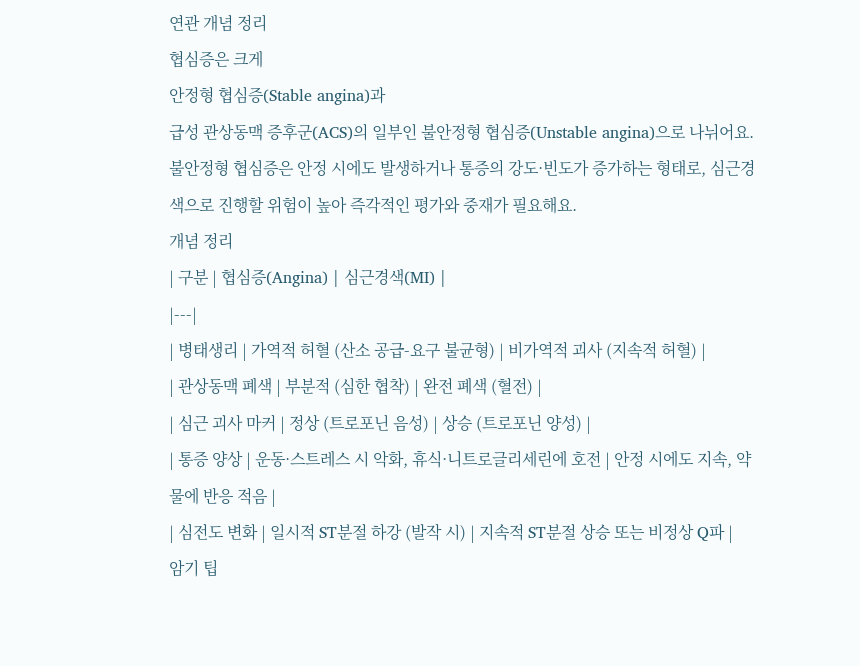연관 개념 정리
협심증은 크게
안정형 협심증(Stable angina)과
급성 관상동맥 증후군(ACS)의 일부인 불안정형 협심증(Unstable angina)으로 나뉘어요. 불안정형 협심증은 안정 시에도 발생하거나 통증의 강도·빈도가 증가하는 형태로, 심근경색으로 진행할 위험이 높아 즉각적인 평가와 중재가 필요해요.
개념 정리
| 구분 | 협심증(Angina) | 심근경색(MI) |
|---|
| 병태생리 | 가역적 허혈 (산소 공급-요구 불균형) | 비가역적 괴사 (지속적 허혈) |
| 관상동맥 폐색 | 부분적 (심한 협착) | 완전 폐색 (혈전) |
| 심근 괴사 마커 | 정상 (트로포닌 음성) | 상승 (트로포닌 양성) |
| 통증 양상 | 운동·스트레스 시 악화, 휴식·니트로글리세린에 호전 | 안정 시에도 지속, 약물에 반응 적음 |
| 심전도 변화 | 일시적 ST분절 하강 (발작 시) | 지속적 ST분절 상승 또는 비정상 Q파 |
암기 팁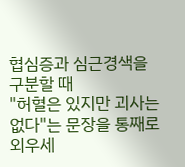협심증과 심근경색을 구분할 때
"허혈은 있지만 괴사는 없다"는 문장을 통째로 외우세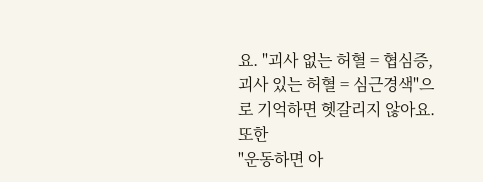요. "괴사 없는 허혈 = 협심증, 괴사 있는 허혈 = 심근경색"으로 기억하면 헷갈리지 않아요. 또한
"운동하면 아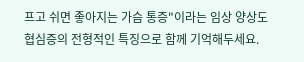프고 쉬면 좋아지는 가슴 통증"이라는 임상 양상도 협심증의 전형적인 특징으로 함께 기억해두세요.